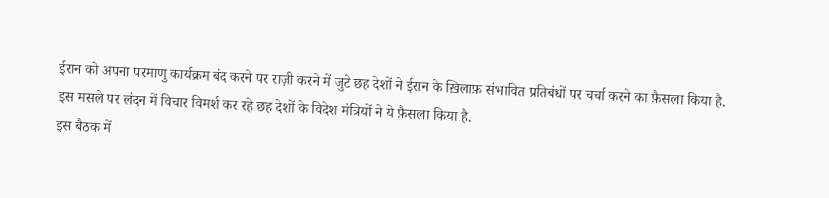ईरान को अपना परमाणु कार्यक्रम बंद करने पर राज़ी करने में जुटे छह देशों ने ईरान के ख़िलाफ़ संभावित प्रतिबंधों पर चर्चा करने का फ़ैसला किया है.
इस मसले पर लंदन में विचार विमर्श कर रहे छह देशों के विदेश मंत्रियों ने ये फ़ैसला किया है.
इस बैठक में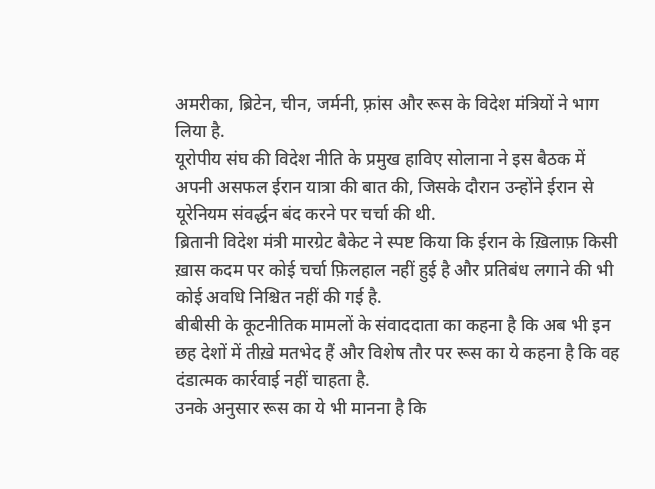अमरीका, ब्रिटेन, चीन, जर्मनी, फ़्रांस और रूस के विदेश मंत्रियों ने भाग लिया है.
यूरोपीय संघ की विदेश नीति के प्रमुख हाविए सोलाना ने इस बैठक में अपनी असफल ईरान यात्रा की बात की, जिसके दौरान उन्होंने ईरान से यूरेनियम संवर्द्धन बंद करने पर चर्चा की थी.
ब्रितानी विदेश मंत्री मारग्रेट बैकेट ने स्पष्ट किया कि ईरान के ख़िलाफ़ किसी ख़ास कदम पर कोई चर्चा फ़िलहाल नहीं हुई है और प्रतिबंध लगाने की भी कोई अवधि निश्चित नहीं की गई है.
बीबीसी के कूटनीतिक मामलों के संवाददाता का कहना है कि अब भी इन छह देशों में तीख़े मतभेद हैं और विशेष तौर पर रूस का ये कहना है कि वह दंडात्मक कार्रवाई नहीं चाहता है.
उनके अनुसार रूस का ये भी मानना है कि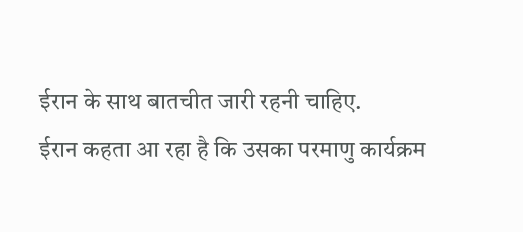ईरान के साथ बातचीत जारी रहनी चाहिए.
ईरान कहता आ रहा है कि उसका परमाणु कार्यक्रम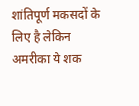शांतिपूर्ण मकसदों के लिए है लेकिन अमरीका ये शक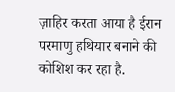ज़ाहिर करता आया है ईरान परमाणु हथियार बनाने की कोशिश कर रहा है.